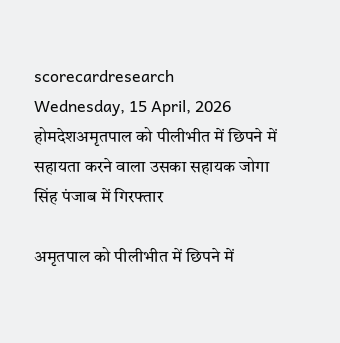scorecardresearch
Wednesday, 15 April, 2026
होमदेशअमृतपाल को पीलीभीत में छिपने में सहायता करने वाला उसका सहायक जोगा सिंह पंजाब में गिरफ्तार

अमृतपाल को पीलीभीत में छिपने में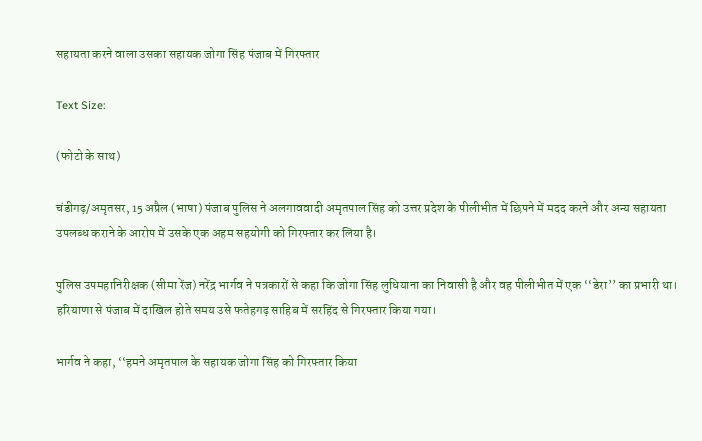सहायता करने वाला उसका सहायक जोगा सिंह पंजाब में गिरफ्तार

Text Size:

(फोटो के साथ)

चंडीगढ़/अमृतसर, 15 अप्रैल (भाषा) पंजाब पुलिस ने अलगाववादी अमृतपाल सिंह को उत्तर प्रदेश के पीलीभीत में छिपने में मदद करने और अन्य सहायता उपलब्ध कराने के आरोप में उसके एक अहम सहयोगी को गिरफ्तार कर लिया है।

पुलिस उपमहानिरीक्षक (सीमा रेंज) नरेंद्र भार्गव ने पत्रकारों से कहा कि जोगा सिंह लुधियाना का निवासी है और वह पीलीभीत में एक ‘‘डेरा’’ का प्रभारी था। हरियाणा से पंजाब में दाखिल होते समय उसे फतेहगढ़ साहिब में सरहिंद से गिरफ्तार किया गया।

भार्गव ने कहा, ‘‘हमने अमृतपाल के सहायक जोगा सिंह को गिरफ्तार किया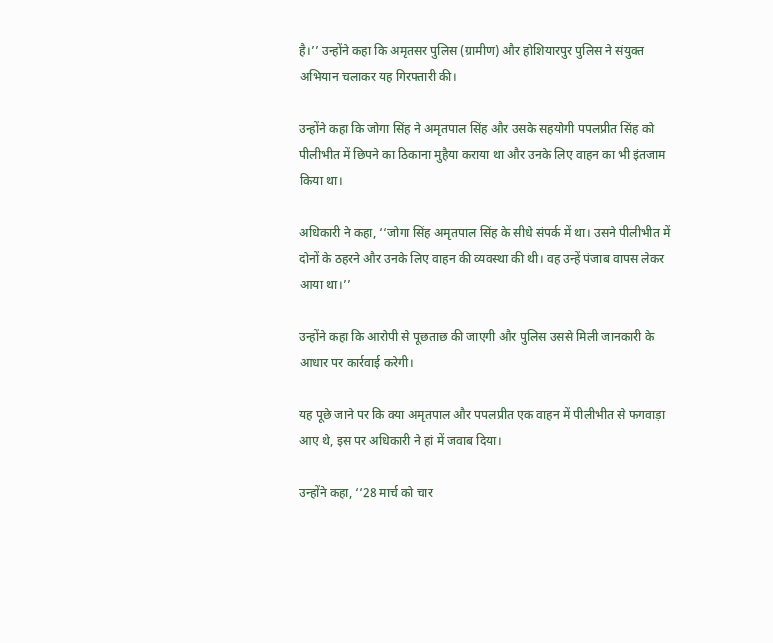है।’’ उन्होंने कहा कि अमृतसर पुलिस (ग्रामीण) और होशियारपुर पुलिस ने संयुक्त अभियान चलाकर यह गिरफ्तारी की।

उन्होंने कहा कि जोगा सिंह ने अमृतपाल सिंह और उसके सहयोगी पपलप्रीत सिंह को पीलीभीत में छिपने का ठिकाना मुहैया कराया था और उनके लिए वाहन का भी इंतजाम किया था।

अधिकारी ने कहा, ‘‘जोगा सिंह अमृतपाल सिंह के सीधे संपर्क में था। उसने पीलीभीत में दोनों के ठहरने और उनके लिए वाहन की व्यवस्था की थी। वह उन्हें पंजाब वापस लेकर आया था।’’

उन्होंने कहा कि आरोपी से पूछताछ की जाएगी और पुलिस उससे मिली जानकारी के आधार पर कार्रवाई करेगी।

यह पूछे जाने पर कि क्या अमृतपाल और पपलप्रीत एक वाहन में पीलीभीत से फगवाड़ा आए थे, इस पर अधिकारी ने हां में जवाब दिया।

उन्होंने कहा, ‘‘28 मार्च को चार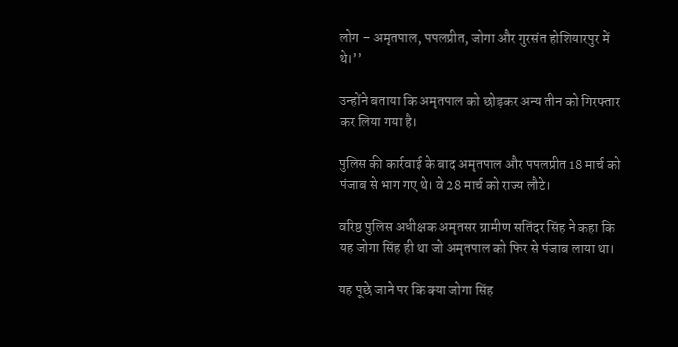लोग – अमृतपाल, पपलप्रीत, जोगा और गुरसंत होशियारपुर में थे।’’

उन्होंने बताया कि अमृतपाल को छोड़कर अन्य तीन को गिरफ्तार कर लिया गया है।

पुलिस की कार्रवाई के बाद अमृतपाल और पपलप्रीत 18 मार्च को पंजाब से भाग गए थे। वे 28 मार्च को राज्य लौटे।

वरिष्ठ पुलिस अधीक्षक अमृतसर ग्रामीण सतिंदर सिंह ने कहा कि यह जोगा सिंह ही था जो अमृतपाल को फिर से पंजाब लाया था।

यह पूछे जाने पर कि क्या जोगा सिंह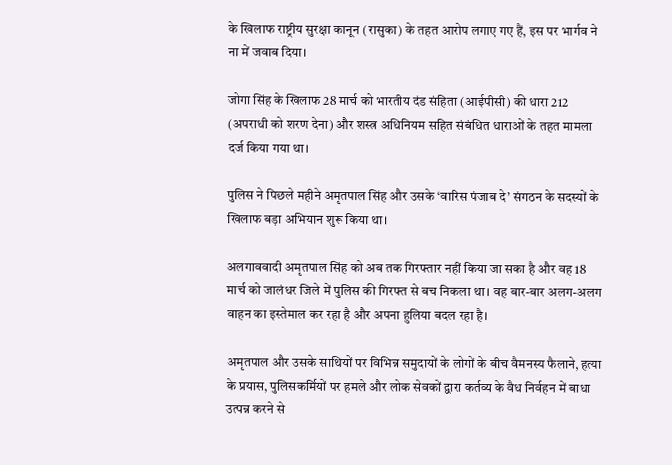के खिलाफ राष्ट्रीय सुरक्षा कानून (रासुका) के तहत आरोप लगाए गए हैं, इस पर भार्गव ने ना में जवाब दिया।

जोगा सिंह के खिलाफ 28 मार्च को भारतीय दंड संहिता (आईपीसी) की धारा 212 (अपराधी को शरण देना) और शस्त्र अधिनियम सहित संबंधित धाराओं के तहत मामला दर्ज किया गया था।

पुलिस ने पिछले महीने अमृतपाल सिंह और उसके ‘वारिस पंजाब दे’ संगठन के सदस्यों के खिलाफ बड़ा अभियान शुरू किया था।

अलगाववादी अमृतपाल सिंह को अब तक गिरफ्तार नहीं किया जा सका है और वह 18 मार्च को जालंधर जिले में पुलिस की गिरफ्त से बच निकला था। वह बार-बार अलग-अलग वाहन का इस्तेमाल कर रहा है और अपना हुलिया बदल रहा है।

अमृतपाल और उसके साथियों पर विभिन्न समुदायों के लोगों के बीच वैमनस्य फैलाने, हत्या के प्रयास, पुलिसकर्मियों पर हमले और लोक सेवकों द्वारा कर्तव्य के वैध निर्वहन में बाधा उत्पन्न करने से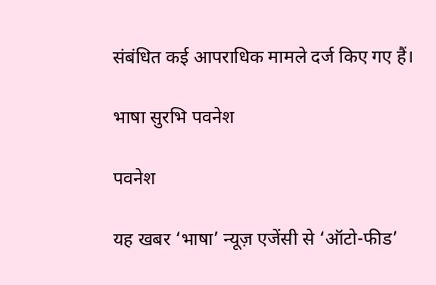संबंधित कई आपराधिक मामले दर्ज किए गए हैं।

भाषा सुरभि पवनेश

पवनेश

यह खबर ‘भाषा’ न्यूज़ एजेंसी से ‘ऑटो-फीड’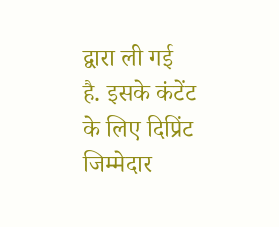द्वारा ली गई है. इसके कंटेंट के लिए दिप्रिंट जिम्मेदार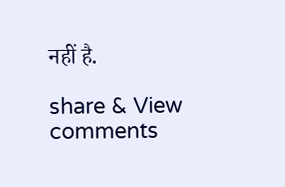नहीं है.

share & View comments